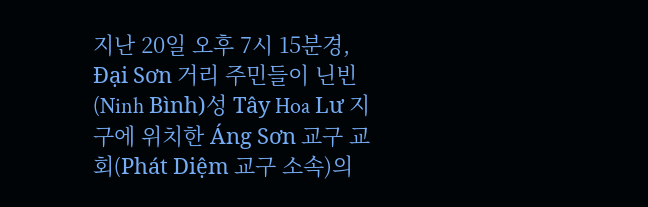지난 20일 오후 7시 15분경, Đại Sơn 거리 주민들이 닌빈(Ninh Bình)성 Tây Hoa Lư 지구에 위치한 Áng Sơn 교구 교회(Phát Diệm 교구 소속)의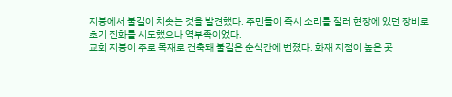지붕에서 불길이 치솟는 것을 발견했다. 주민들이 즉시 소리를 질러 현장에 있던 장비로 초기 진화를 시도했으나 역부족이었다.
교회 지붕이 주로 목재로 건축돼 불길은 순식간에 번졌다. 화재 지점이 높은 곳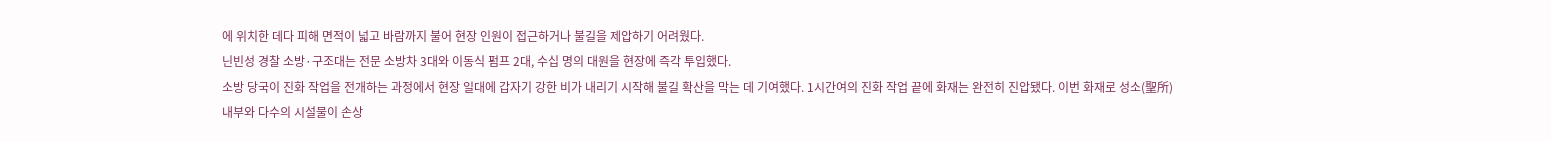에 위치한 데다 피해 면적이 넓고 바람까지 불어 현장 인원이 접근하거나 불길을 제압하기 어려웠다.
닌빈성 경찰 소방·구조대는 전문 소방차 3대와 이동식 펌프 2대, 수십 명의 대원을 현장에 즉각 투입했다.
소방 당국이 진화 작업을 전개하는 과정에서 현장 일대에 갑자기 강한 비가 내리기 시작해 불길 확산을 막는 데 기여했다. 1시간여의 진화 작업 끝에 화재는 완전히 진압됐다. 이번 화재로 성소(聖所) 내부와 다수의 시설물이 손상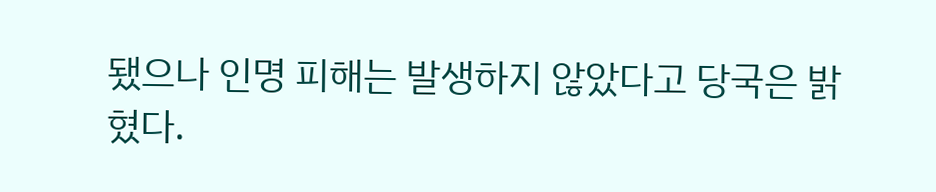됐으나 인명 피해는 발생하지 않았다고 당국은 밝혔다.